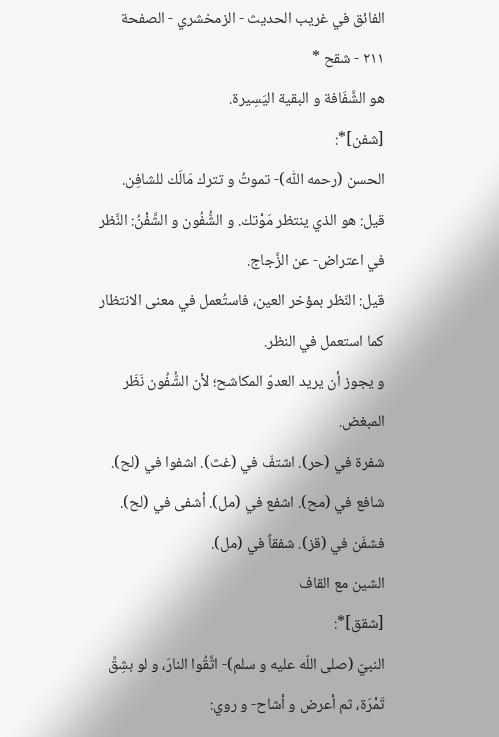الفائق في غريب الحديث - الزمخشري - الصفحة ٢١١ - شقح *
هو الشَّفَافة و البقية اليَسِيرة.
[شفن]*:
الحسن (رحمه اللّٰه)- تموتُ و تترك مَالَك للشافِن.
قيل: هو الذي ينتظر مَوْتك. و الشُّفُون و الشَّفْنُ: النَّظر في اعتراض- عن الزَّجاج.
قيل: النّظر بمؤخر العين، فاستُعمل في معنى الانتظار كما استعمل في النظر.
و يجوز أن يريد العدوّ المكاشح؛ لأن الشُّفُون نَظَر المبغض.
شفرة في (حر). اشتفّ في (غث). اشفوا في (لح). شافع في (مح). اشفع في (مل). أشفى في (لح). فشفَن في (قز). شفقاً في (مل).
الشين مع القاف
[شقق]*:
النبيّ (صلى اللّه عليه و سلم)- اتَّقُوا النارَ، و لو بشِقِّ تَمْرَة، ثم أعرض و أشاح- و روي: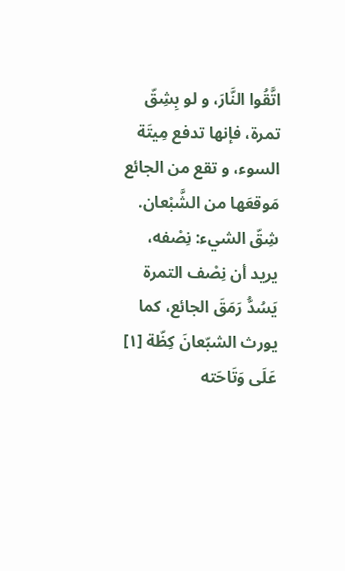اتَّقُوا النَّارَ، و لو بِشِقّ تمرة، فإنها تدفع مِيتَة السوء، و تقع من الجائع مَوقعَها من الشَّبْعان.
شِقّ الشيء: نِصْفه، يريد أن نِصْف التمرة يَسُدُّ رَمَقَ الجائع، كما يورث الشبّعانَ كِظّة [١] عَلَى وَتَاحَته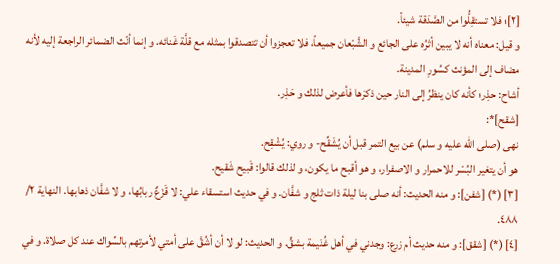[٢]؛ فلا تستقِلُّوا من الصَّدَقة شيئاً.
و قيل: معناه أنه لا يبين أثرُه على الجائع و الشَّبْعان جميعاً، فلا تعجزوا أن تتصدقوا بمثله مع قلَّة غَنائه. و إنما أنّث الضمائر الراجعة إليه لأنه مضاف إلى المؤنث كسُورِ المدينة.
أشاح: حذِر؛ كأنه كان ينظرُ إلى النار حين ذكرَها فأعرض لذلك و حَذِر.
[شقح]*:
نهى (صلى اللّه عليه و سلم) عن بيع التمر قبل أن يُشَقِّح- و روي: يُشْقِح.
هو أن يتغير البُسْر للاحمرار و الاصفرار، و هو أقبح ما يكون، و لذلك قالوا: قَبيح شَقيح.
[٣] (*) [شفن]: و منه الحديث: أنه صلى بنا ليلة ذات ثلج و شفَّان. و في حديث استسقاء علي: لا قَزَعٌ ربابُها، و لا شفَّان ذهابها. النهاية ٢/ ٤٨٨.
[٤] (*) [شقق]: و منه حديث أم زرع: وجدني في أهل غُنَيمة بشقٍّ. و الحديث: لو لا أن أشُقَّ على أمتي لأمرتهم بالسِّواك عند كل صلاة. و في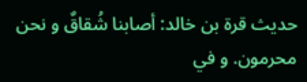حديث قرة بن خالد: أصابنا شُقاقٌ و نحن محرمون. و في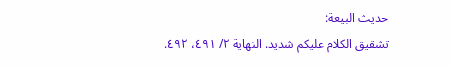حديث البيعة:
تشقيق الكلام عليكم شديد. النهاية ٢/ ٤٩١، ٤٩٢.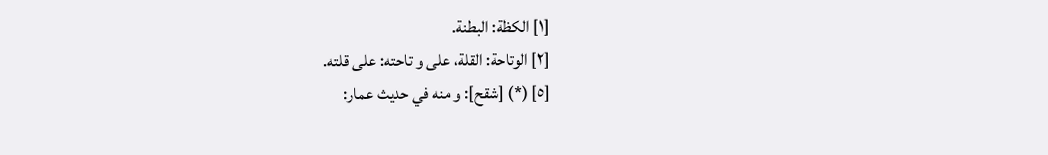[١] الكظة: البطنة.
[٢] الوتاحة: القلة، على و تاحته: على قلته.
[٥] (*) [شقح]: و منه في حديث عمار: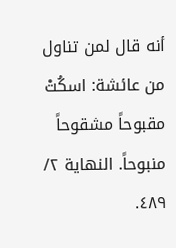أنه قال لمن تناول من عائشة: اسكُتْ مقبوحاً مشقوحاً منبوحاً. النهاية ٢/ ٤٨٩.